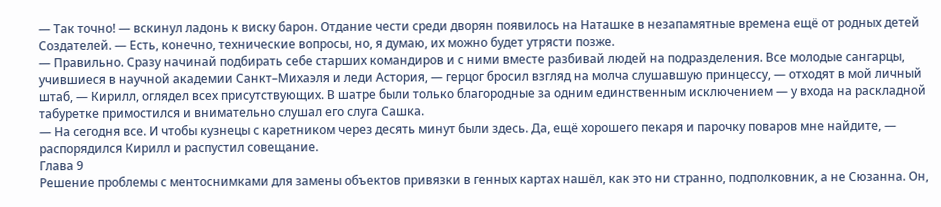— Так точно! — вскинул ладонь к виску барон. Отдание чести среди дворян появилось на Наташке в незапамятные времена ещё от родных детей Создателей. — Есть, конечно, технические вопросы, но, я думаю, их можно будет утрясти позже.
— Правильно. Сразу начинай подбирать себе старших командиров и с ними вместе разбивай людей на подразделения. Все молодые сангарцы, учившиеся в научной академии Санкт–Михаэля и леди Астория, — герцог бросил взгляд на молча слушавшую принцессу, — отходят в мой личный штаб, — Кирилл, оглядел всех присутствующих. В шатре были только благородные за одним единственным исключением — у входа на раскладной табуретке примостился и внимательно слушал его слуга Сашка.
— На сегодня все. И чтобы кузнецы с каретником через десять минут были здесь. Да, ещё хорошего пекаря и парочку поваров мне найдите, — распорядился Кирилл и распустил совещание.
Глава 9
Решение проблемы с ментоснимками для замены объектов привязки в генных картах нашёл, как это ни странно, подполковник, а не Сюзанна. Он,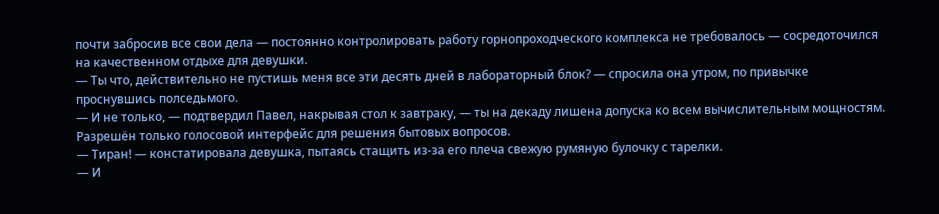почти забросив все свои дела — постоянно контролировать работу горнопроходческого комплекса не требовалось — сосредоточился на качественном отдыхе для девушки.
— Ты что, действительно не пустишь меня все эти десять дней в лабораторный блок? — спросила она утром, по привычке проснувшись полседьмого.
— И не только, — подтвердил Павел, накрывая стол к завтраку, — ты на декаду лишена допуска ко всем вычислительным мощностям. Разрешён только голосовой интерфейс для решения бытовых вопросов.
— Тиран! — констатировала девушка, пытаясь стащить из‑за его плеча свежую румяную булочку с тарелки.
— И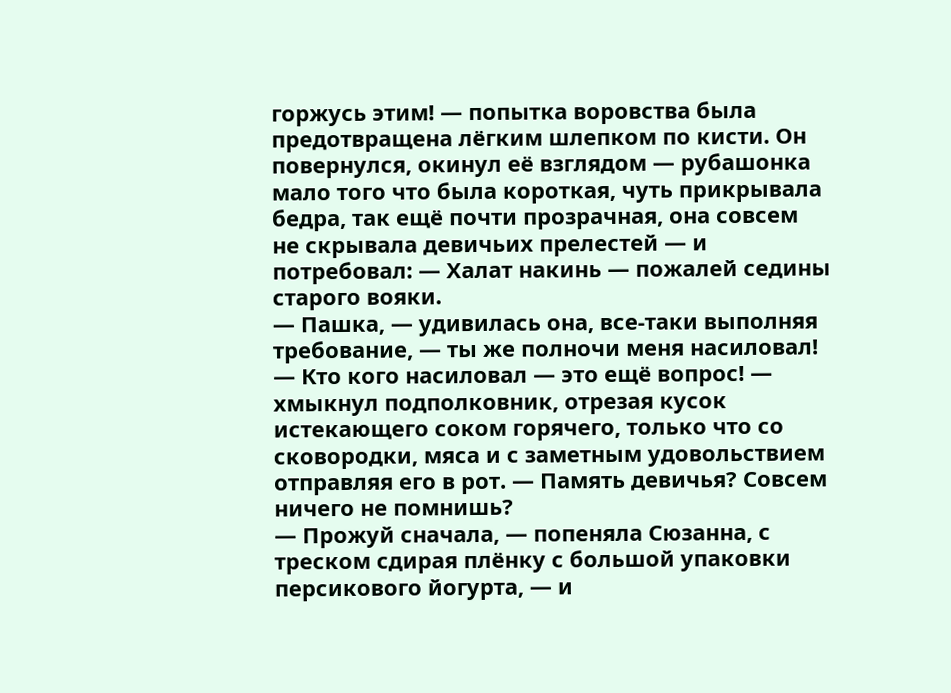горжусь этим! — попытка воровства была предотвращена лёгким шлепком по кисти. Он повернулся, окинул её взглядом — рубашонка мало того что была короткая, чуть прикрывала бедра, так ещё почти прозрачная, она совсем не скрывала девичьих прелестей — и потребовал: — Халат накинь — пожалей седины старого вояки.
— Пашка, — удивилась она, все‑таки выполняя требование, — ты же полночи меня насиловал!
— Кто кого насиловал — это ещё вопрос! — хмыкнул подполковник, отрезая кусок истекающего соком горячего, только что со сковородки, мяса и с заметным удовольствием отправляя его в рот. — Память девичья? Совсем ничего не помнишь?
— Прожуй сначала, — попеняла Сюзанна, с треском сдирая плёнку с большой упаковки персикового йогурта, — и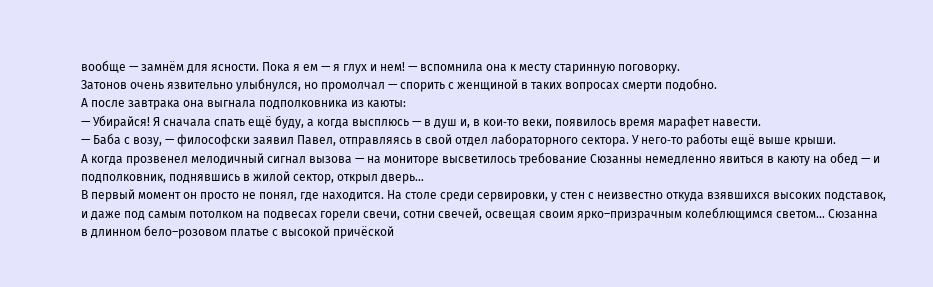вообще — замнём для ясности. Пока я ем — я глух и нем! — вспомнила она к месту старинную поговорку.
Затонов очень язвительно улыбнулся, но промолчал — спорить с женщиной в таких вопросах смерти подобно.
А после завтрака она выгнала подполковника из каюты:
— Убирайся! Я сначала спать ещё буду, а когда высплюсь — в душ и, в кои‑то веки, появилось время марафет навести.
— Баба с возу, — философски заявил Павел, отправляясь в свой отдел лабораторного сектора. У него‑то работы ещё выше крыши.
А когда прозвенел мелодичный сигнал вызова — на мониторе высветилось требование Сюзанны немедленно явиться в каюту на обед — и подполковник, поднявшись в жилой сектор, открыл дверь…
В первый момент он просто не понял, где находится. На столе среди сервировки, у стен с неизвестно откуда взявшихся высоких подставок, и даже под самым потолком на подвесах горели свечи, сотни свечей, освещая своим ярко–призрачным колеблющимся светом… Сюзанна в длинном бело–розовом платье с высокой причёской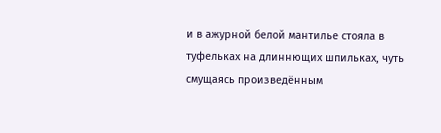и в ажурной белой мантилье стояла в туфельках на длиннющих шпильках, чуть смущаясь произведённым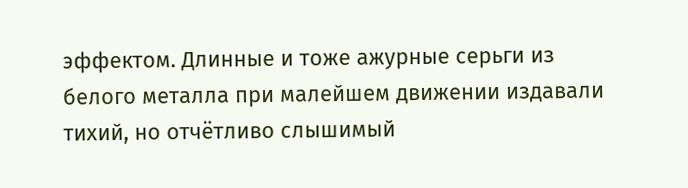эффектом. Длинные и тоже ажурные серьги из белого металла при малейшем движении издавали тихий, но отчётливо слышимый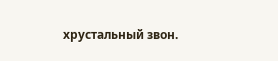хрустальный звон.